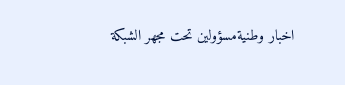اخبار وطنيةمسؤولين تحت مجهر الشبكة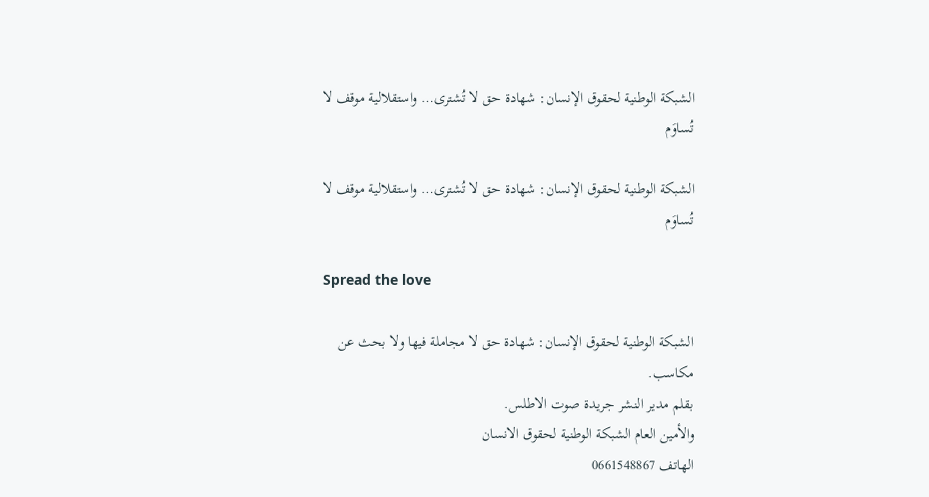الشبكة الوطنية لحقوق الإنسان: شهادة حق لا تُشترى… واستقلالية موقف لا تُساوَم

الشبكة الوطنية لحقوق الإنسان: شهادة حق لا تُشترى… واستقلالية موقف لا تُساوَم

Spread the love

الشبكة الوطنية لحقوق الإنسان: شهادة حق لا مجاملة فيها ولا بحث عن مكاسب.
بقلم مدير النشر جريدة صوت الاطلس.
والأمين العام الشبكة الوطنية لحقوق الانسان
الهاتف 0661548867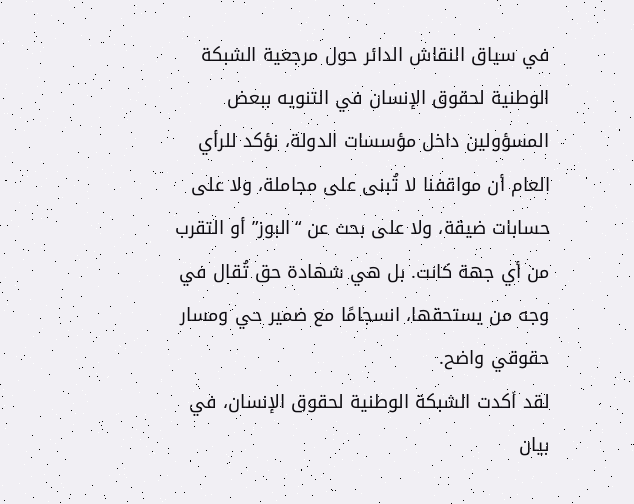في سياق النقاش الدائر حول مرجعية الشبكة الوطنية لحقوق الإنسان في التنويه ببعض المسؤولين داخل مؤسسات الدولة، نؤكد للرأي العام أن مواقفنا لا تُبنى على مجاملة، ولا على حسابات ضيقة، ولا على بحث عن “البوز” أو التقرب من أي جهة كانت. بل هي شهادة حق تُقال في وجه من يستحقها، انسجامًا مع ضمير حي ومسار حقوقي واضح.
لقد أكدت الشبكة الوطنية لحقوق الإنسان، في بيان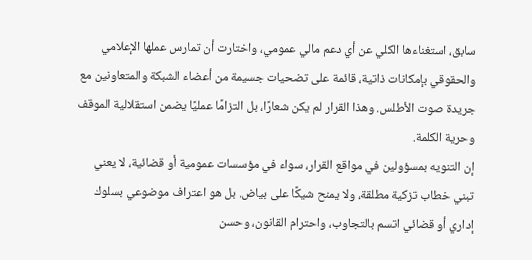سابق، استغناءها الكلي عن أي دعم مالي عمومي، واختارت أن تمارس عملها الإعلامي والحقوقي بإمكانات ذاتية، قائمة على تضحيات جسيمة من أعضاء الشبكة والمتعاونين مع جريدة صوت الأطلس. وهذا القرار لم يكن شعارًا، بل التزامًا عمليًا يضمن استقلالية الموقف وحرية الكلمة.
إن التنويه بمسؤولين في مواقع القرار، سواء في مؤسسات عمومية أو قضائية، لا يعني تبني خطاب تزكية مطلقة، ولا يمنح شيكًا على بياض. بل هو اعتراف موضوعي بسلوك إداري أو قضائي اتسم بالتجاوب، واحترام القانون، وحسن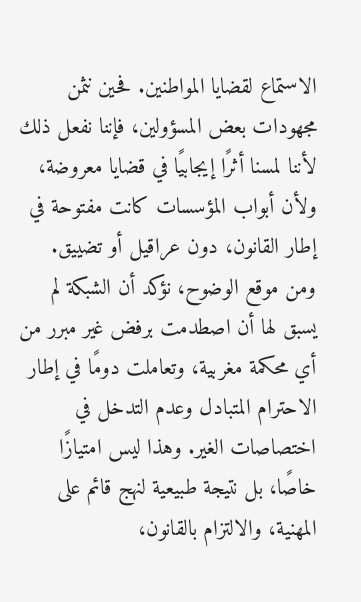الاستماع لقضايا المواطنين. فحين نثمن مجهودات بعض المسؤولين، فإننا نفعل ذلك لأننا لمسنا أثرًا إيجابيًا في قضايا معروضة، ولأن أبواب المؤسسات كانت مفتوحة في إطار القانون، دون عراقيل أو تضييق.
ومن موقع الوضوح، نؤكد أن الشبكة لم يسبق لها أن اصطدمت برفض غير مبرر من أي محكمة مغربية، وتعاملت دومًا في إطار الاحترام المتبادل وعدم التدخل في اختصاصات الغير. وهذا ليس امتيازًا خاصًا، بل نتيجة طبيعية لنهج قائم على المهنية، والالتزام بالقانون،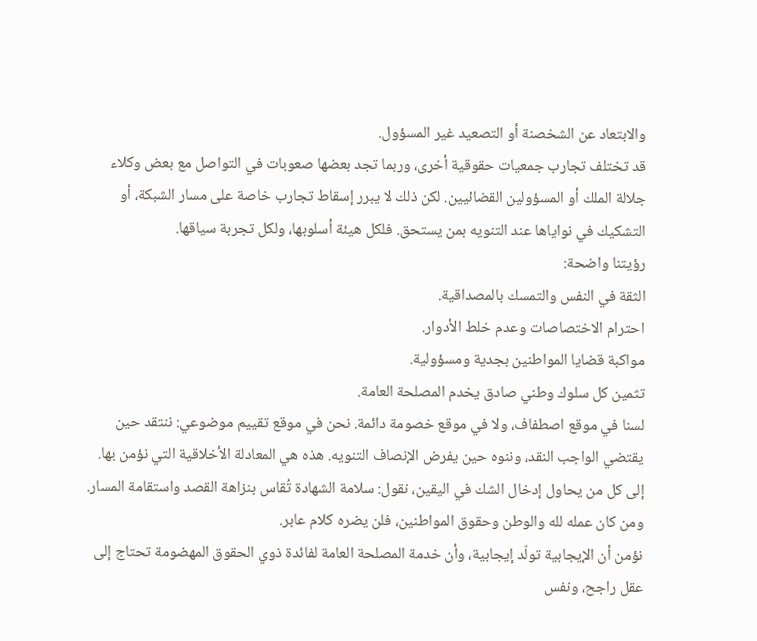والابتعاد عن الشخصنة أو التصعيد غير المسؤول.
قد تختلف تجارب جمعيات حقوقية أخرى، وربما تجد بعضها صعوبات في التواصل مع بعض وكلاء جلالة الملك أو المسؤولين القضائيين. لكن ذلك لا يبرر إسقاط تجارب خاصة على مسار الشبكة، أو التشكيك في نواياها عند التنويه بمن يستحق. فلكل هيئة أسلوبها، ولكل تجربة سياقها.
رؤيتنا واضحة:
الثقة في النفس والتمسك بالمصداقية.
احترام الاختصاصات وعدم خلط الأدوار.
مواكبة قضايا المواطنين بجدية ومسؤولية.
تثمين كل سلوك وطني صادق يخدم المصلحة العامة.
لسنا في موقع اصطفاف، ولا في موقع خصومة دائمة. نحن في موقع تقييم موضوعي: ننتقد حين يقتضي الواجب النقد، وننوه حين يفرض الإنصاف التنويه. هذه هي المعادلة الأخلاقية التي نؤمن بها.
إلى كل من يحاول إدخال الشك في اليقين، نقول: سلامة الشهادة تُقاس بنزاهة القصد واستقامة المسار. ومن كان عمله لله والوطن وحقوق المواطنين، فلن يضره كلام عابر.
نؤمن أن الإيجابية تولّد إيجابية، وأن خدمة المصلحة العامة لفائدة ذوي الحقوق المهضومة تحتاج إلى عقل راجح، ونفس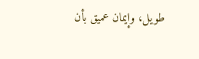طويل، وإيمان عميق بأن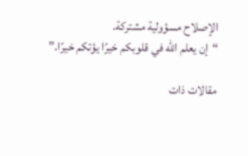الإصلاح مسؤولية مشتركة.
“إن يعلم الله في قلوبكم خيرًا يؤتكم خيرًا.”

مقالات ذات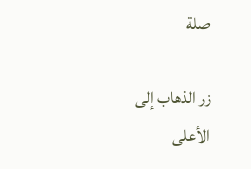صلة

زر الذهاب إلى الأعلى